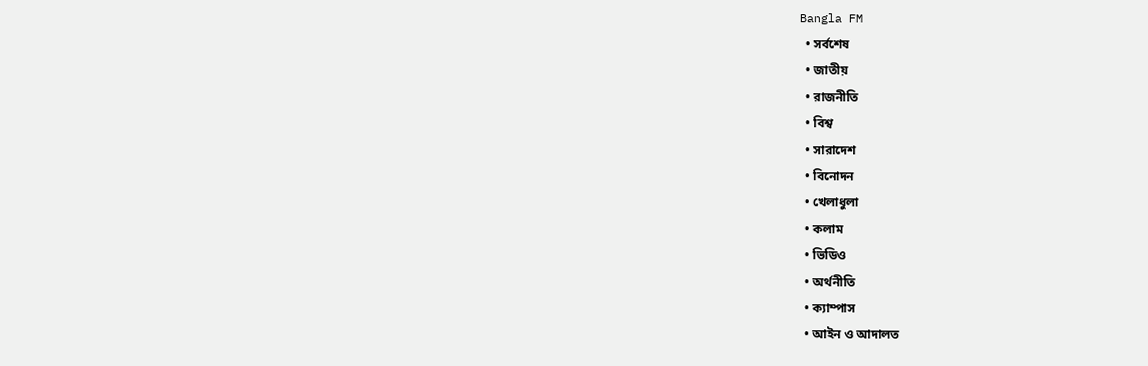Bangla FM
  • সর্বশেষ
  • জাতীয়
  • রাজনীতি
  • বিশ্ব
  • সারাদেশ
  • বিনোদন
  • খেলাধুলা
  • কলাম
  • ভিডিও
  • অর্থনীতি
  • ক্যাম্পাস
  • আইন ও আদালত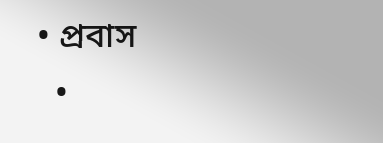• প্রবাস
  •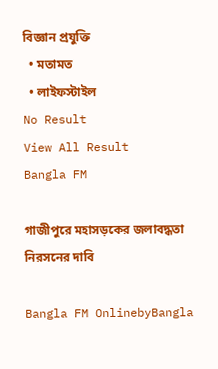বিজ্ঞান প্রযুক্তি
  • মতামত
  • লাইফস্টাইল
No Result
View All Result
Bangla FM

গাজীপুরে মহাসড়কের জলাবদ্ধতা নিরসনের দাবি

Bangla FM OnlinebyBangla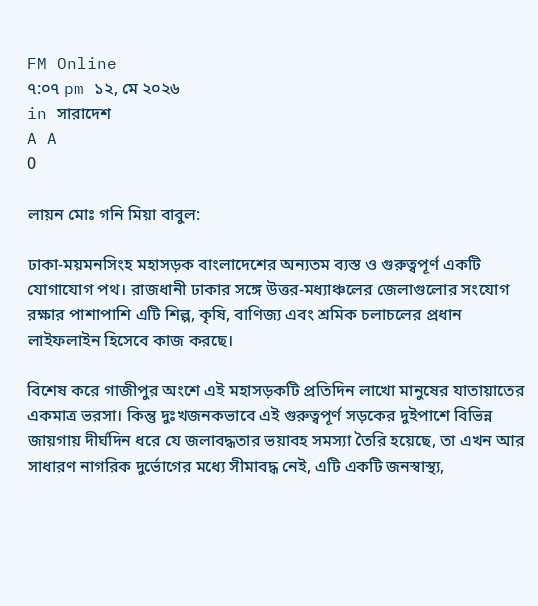FM Online
৭:০৭ pm ১২, মে ২০২৬
in সারাদেশ
A A
0

লায়ন মোঃ গনি মিয়া বাবুল:

ঢাকা-ময়মনসিংহ মহাসড়ক বাংলাদেশের অন্যতম ব্যস্ত ও গুরুত্বপূর্ণ একটি যোগাযোগ পথ। রাজধানী ঢাকার সঙ্গে উত্তর-মধ্যাঞ্চলের জেলাগুলোর সংযোগ রক্ষার পাশাপাশি এটি শিল্প, কৃষি, বাণিজ্য এবং শ্রমিক চলাচলের প্রধান লাইফলাইন হিসেবে কাজ করছে।

বিশেষ করে গাজীপুর অংশে এই মহাসড়কটি প্রতিদিন লাখো মানুষের যাতায়াতের একমাত্র ভরসা। কিন্তু দুঃখজনকভাবে এই গুরুত্বপূর্ণ সড়কের দুইপাশে বিভিন্ন জায়গায় দীর্ঘদিন ধরে যে জলাবদ্ধতার ভয়াবহ সমস্যা তৈরি হয়েছে, তা এখন আর সাধারণ নাগরিক দুর্ভোগের মধ্যে সীমাবদ্ধ নেই, এটি একটি জনস্বাস্থ্য,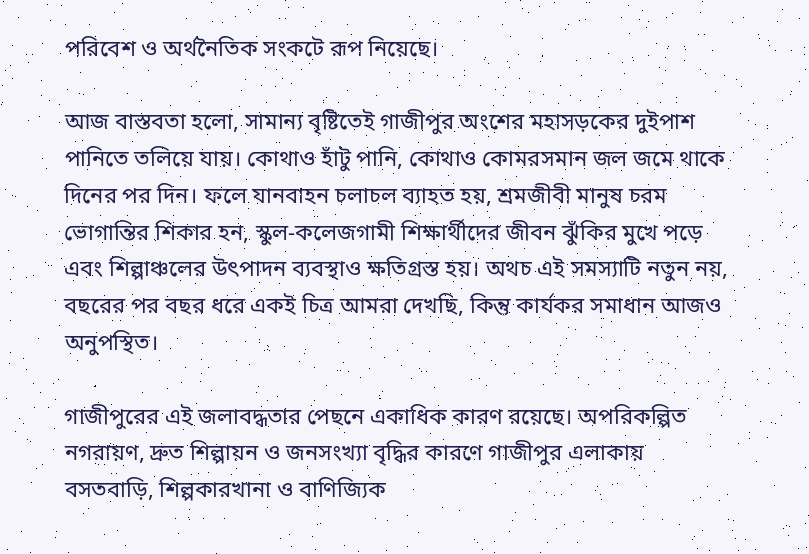পরিবেশ ও অর্থনৈতিক সংকটে রূপ নিয়েছে।

আজ বাস্তবতা হলো, সামান্য বৃষ্টিতেই গাজীপুর অংশের মহাসড়কের দুইপাশ পানিতে তলিয়ে যায়। কোথাও হাঁটু পানি, কোথাও কোমরসমান জল জমে থাকে দিনের পর দিন। ফলে যানবাহন চলাচল ব্যাহত হয়, শ্রমজীবী মানুষ চরম ভোগান্তির শিকার হন, স্কুল-কলেজগামী শিক্ষার্থীদের জীবন ঝুঁকির মুখে পড়ে এবং শিল্পাঞ্চলের উৎপাদন ব্যবস্থাও ক্ষতিগ্রস্ত হয়। অথচ এই সমস্যাটি নতুন নয়, বছরের পর বছর ধরে একই চিত্র আমরা দেখছি, কিন্তু কার্যকর সমাধান আজও অনুপস্থিত।

গাজীপুরের এই জলাবদ্ধতার পেছনে একাধিক কারণ রয়েছে। অপরিকল্পিত নগরায়ণ, দ্রুত শিল্পায়ন ও জনসংখ্যা বৃদ্ধির কারণে গাজীপুর এলাকায় বসতবাড়ি, শিল্পকারখানা ও বাণিজ্যিক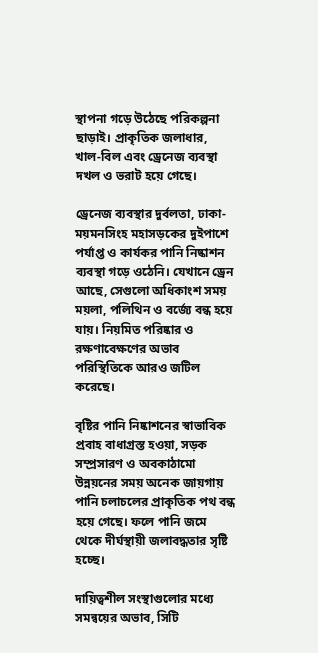স্থাপনা গড়ে উঠেছে পরিকল্পনা ছাড়াই। প্রাকৃতিক জলাধার, খাল-বিল এবং ড্রেনেজ ব্যবস্থা দখল ও ভরাট হয়ে গেছে।

ড্রেনেজ ব্যবস্থার দুর্বলতা, ঢাকা-ময়মনসিংহ মহাসড়কের দুইপাশে পর্যাপ্ত ও কার্যকর পানি নিষ্কাশন ব্যবস্থা গড়ে ওঠেনি। যেখানে ড্রেন আছে, সেগুলো অধিকাংশ সময় ময়লা, পলিথিন ও বর্জ্যে বন্ধ হয়ে যায়। নিয়মিত পরিষ্কার ও রক্ষণাবেক্ষণের অভাব পরিস্থিতিকে আরও জটিল করেছে।

বৃষ্টির পানি নিষ্কাশনের স্বাভাবিক প্রবাহ বাধাগ্রস্ত হওয়া, সড়ক সম্প্রসারণ ও অবকাঠামো উন্নয়নের সময় অনেক জায়গায় পানি চলাচলের প্রাকৃতিক পথ বন্ধ হয়ে গেছে। ফলে পানি জমে থেকে দীর্ঘস্থায়ী জলাবদ্ধতার সৃষ্টি হচ্ছে।

দায়িত্বশীল সংস্থাগুলোর মধ্যে সমন্বয়ের অভাব, সিটি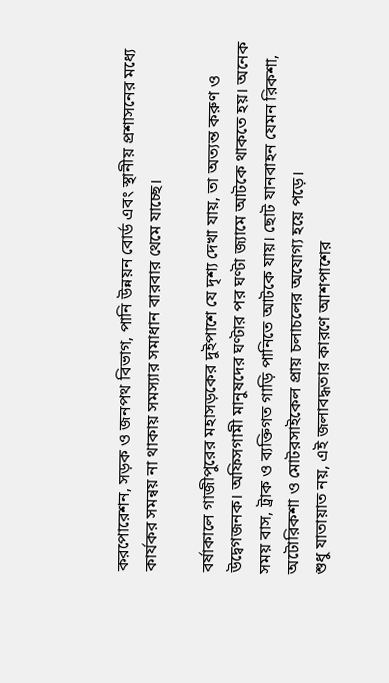করপোরেশন, সড়ক ও জনপথ বিভাগ, পানি উন্নয়ন বোর্ড এবং স্থানীয় প্রশাসনের মধ্যে কার্যকর সমন্বয় না থাকায় সমস্যার সমাধান বারবার থেমে যাচ্ছে।

বর্ষাকালে গাজীপুরের মহাসড়কের দুইপাশে যে দৃশ্য দেখা যায়, তা অত্যন্ত করুণ ও উদ্বেগজনক। অফিসগামী মানুষদের ঘণ্টার পর ঘণ্টা জ্যামে আটকে থাকতে হয়। অনেক সময় বাস, ট্রাক ও ব্যক্তিগত গাড়ি পানিতে আটকে যায়। ছোট যানবাহন যেমন রিকশা, অটোরিকশা ও মোটরসাইকেল প্রায় চলাচলের অযোগ্য হয়ে পড়ে।
শুধু যাতায়াত নয়, এই জলাবদ্ধতার কারণে আশপাশের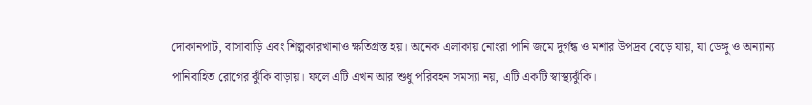দোকানপাট, বাসাবাড়ি এবং শিল্পকারখানাও ক্ষতিগ্রস্ত হয়। অনেক এলাকায় নোংরা পানি জমে দুর্গন্ধ ও মশার উপদ্রব বেড়ে যায়, যা ডেঙ্গু ও অন্যান্য পানিবাহিত রোগের ঝুঁকি বাড়ায়। ফলে এটি এখন আর শুধু পরিবহন সমস্যা নয়, এটি একটি স্বাস্থ্যঝুঁকি।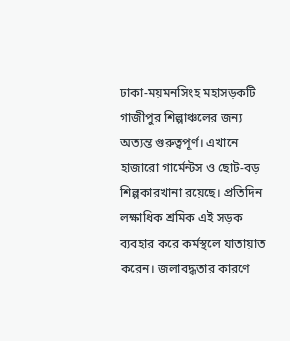ঢাকা-ময়মনসিংহ মহাসড়কটি গাজীপুর শিল্পাঞ্চলের জন্য অত্যন্ত গুরুত্বপূর্ণ। এখানে হাজারো গার্মেন্টস ও ছোট-বড় শিল্পকারখানা রয়েছে। প্রতিদিন লক্ষাধিক শ্রমিক এই সড়ক ব্যবহার করে কর্মস্থলে যাতায়াত করেন। জলাবদ্ধতার কারণে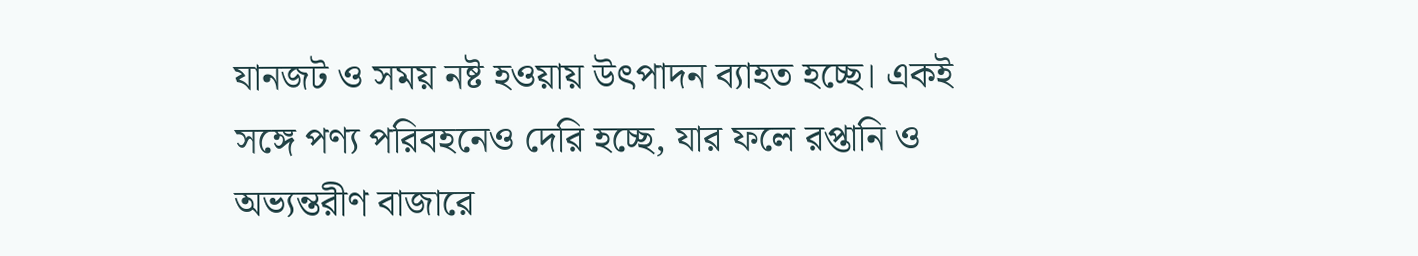যানজট ও সময় নষ্ট হওয়ায় উৎপাদন ব্যাহত হচ্ছে। একই সঙ্গে পণ্য পরিবহনেও দেরি হচ্ছে, যার ফলে রপ্তানি ও অভ্যন্তরীণ বাজারে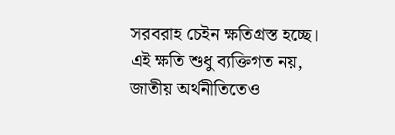সরবরাহ চেইন ক্ষতিগ্রস্ত হচ্ছে। এই ক্ষতি শুধু ব্যক্তিগত নয়, জাতীয় অর্থনীতিতেও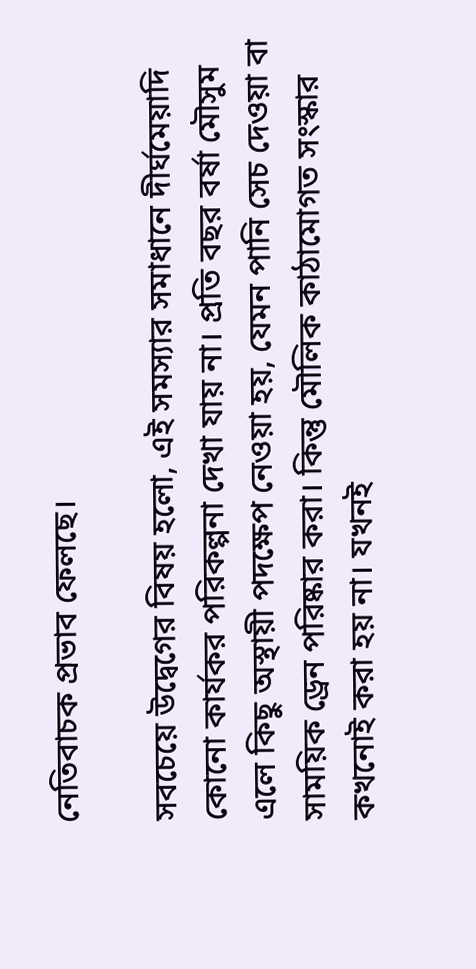নেতিবাচক প্রভাব ফেলছে।

সবচেয়ে উদ্বেগের বিষয় হলো, এই সমস্যার সমাধানে দীর্ঘমেয়াদি কোনো কার্যকর পরিকল্পনা দেখা যায় না। প্রতি বছর বর্ষা মৌসুম এলে কিছু অস্থায়ী পদক্ষেপ নেওয়া হয়, যেমন পানি সেচ দেওয়া বা সাময়িক ড্রেন পরিষ্কার করা। কিন্তু মৌলিক কাঠামোগত সংস্কার কখনোই করা হয় না। যখনই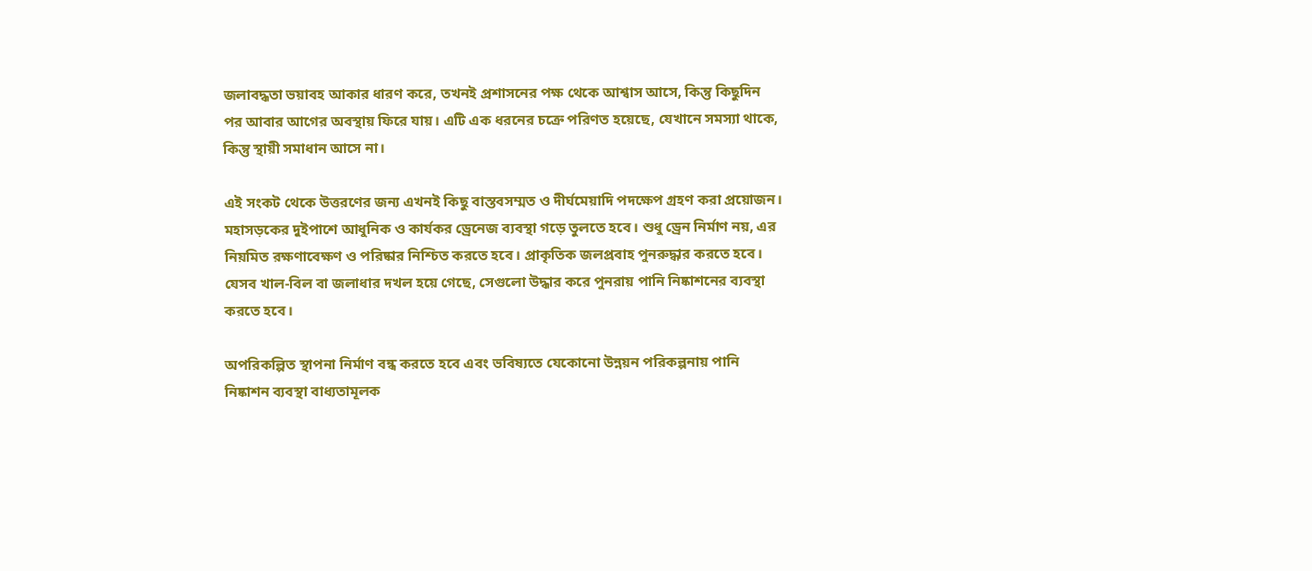জলাবদ্ধতা ভয়াবহ আকার ধারণ করে, তখনই প্রশাসনের পক্ষ থেকে আশ্বাস আসে, কিন্তু কিছুদিন পর আবার আগের অবস্থায় ফিরে যায়। এটি এক ধরনের চক্রে পরিণত হয়েছে, যেখানে সমস্যা থাকে, কিন্তু স্থায়ী সমাধান আসে না।

এই সংকট থেকে উত্তরণের জন্য এখনই কিছু বাস্তবসম্মত ও দীর্ঘমেয়াদি পদক্ষেপ গ্রহণ করা প্রয়োজন। মহাসড়কের দুইপাশে আধুনিক ও কার্যকর ড্রেনেজ ব্যবস্থা গড়ে তুলতে হবে। শুধু ড্রেন নির্মাণ নয়, এর নিয়মিত রক্ষণাবেক্ষণ ও পরিষ্কার নিশ্চিত করতে হবে। প্রাকৃতিক জলপ্রবাহ পুনরুদ্ধার করতে হবে। যেসব খাল-বিল বা জলাধার দখল হয়ে গেছে, সেগুলো উদ্ধার করে পুনরায় পানি নিষ্কাশনের ব্যবস্থা করতে হবে।

অপরিকল্পিত স্থাপনা নির্মাণ বন্ধ করতে হবে এবং ভবিষ্যতে যেকোনো উন্নয়ন পরিকল্পনায় পানি নিষ্কাশন ব্যবস্থা বাধ্যতামূলক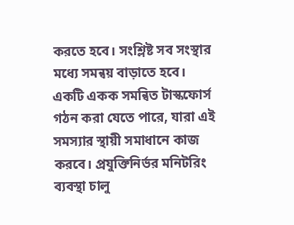করতে হবে। সংশ্লিষ্ট সব সংস্থার মধ্যে সমন্বয় বাড়াতে হবে। একটি একক সমন্বিত টাস্কফোর্স গঠন করা যেতে পারে, যারা এই সমস্যার স্থায়ী সমাধানে কাজ করবে। প্রযুক্তিনির্ভর মনিটরিং ব্যবস্থা চালু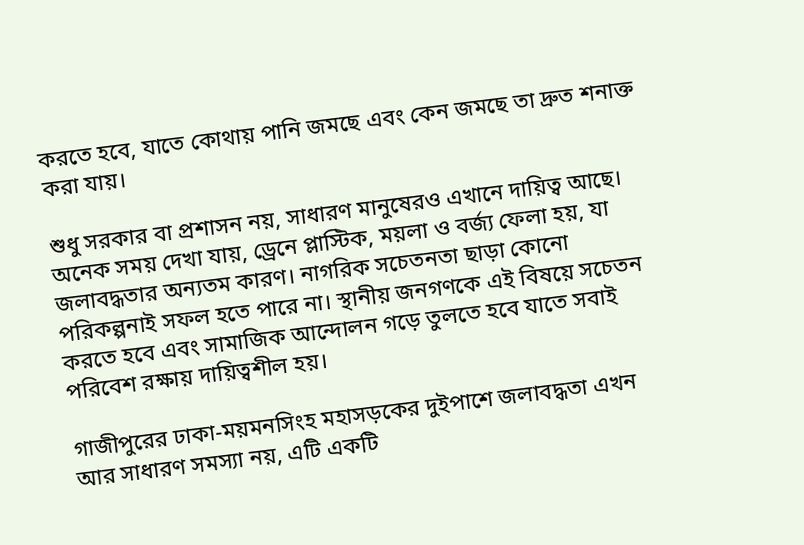করতে হবে, যাতে কোথায় পানি জমছে এবং কেন জমছে তা দ্রুত শনাক্ত করা যায়।

শুধু সরকার বা প্রশাসন নয়, সাধারণ মানুষেরও এখানে দায়িত্ব আছে। অনেক সময় দেখা যায়, ড্রেনে প্লাস্টিক, ময়লা ও বর্জ্য ফেলা হয়, যা জলাবদ্ধতার অন্যতম কারণ। নাগরিক সচেতনতা ছাড়া কোনো পরিকল্পনাই সফল হতে পারে না। স্থানীয় জনগণকে এই বিষয়ে সচেতন করতে হবে এবং সামাজিক আন্দোলন গড়ে তুলতে হবে যাতে সবাই পরিবেশ রক্ষায় দায়িত্বশীল হয়।

গাজীপুরের ঢাকা-ময়মনসিংহ মহাসড়কের দুইপাশে জলাবদ্ধতা এখন আর সাধারণ সমস্যা নয়, এটি একটি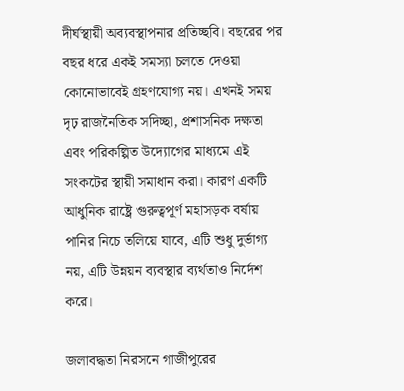দীর্ঘস্থায়ী অব্যবস্থাপনার প্রতিচ্ছবি। বছরের পর বছর ধরে একই সমস্যা চলতে দেওয়া কোনোভাবেই গ্রহণযোগ্য নয়। এখনই সময় দৃঢ় রাজনৈতিক সদিচ্ছা, প্রশাসনিক দক্ষতা এবং পরিকল্পিত উদ্যোগের মাধ্যমে এই সংকটের স্থায়ী সমাধান করা। কারণ একটি আধুনিক রাষ্ট্রে গুরুত্বপূর্ণ মহাসড়ক বর্ষায় পানির নিচে তলিয়ে যাবে, এটি শুধু দুর্ভাগ্য নয়, এটি উন্নয়ন ব্যবস্থার ব্যর্থতাও নির্দেশ করে।

জলাবদ্ধতা নিরসনে গাজীপুরের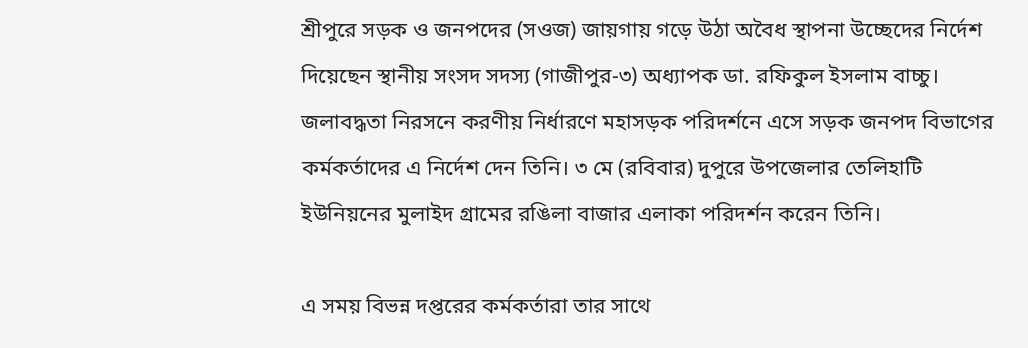শ্রীপুরে সড়ক ও জনপদের (সওজ) জায়গায় গড়ে উঠা অবৈধ স্থাপনা উচ্ছেদের নির্দেশ দিয়েছেন স্থানীয় সংসদ সদস্য (গাজীপুর-৩) অধ্যাপক ডা. রফিকুল ইসলাম বাচ্চু। জলাবদ্ধতা নিরসনে করণীয় নির্ধারণে মহাসড়ক পরিদর্শনে এসে সড়ক জনপদ বিভাগের কর্মকর্তাদের এ নির্দেশ দেন তিনি। ৩ মে (রবিবার) দুপুরে উপজেলার তেলিহাটি ইউনিয়নের মুলাইদ গ্রামের রঙিলা বাজার এলাকা পরিদর্শন করেন তিনি।

এ সময় বিভন্ন দপ্তরের কর্মকর্তারা তার সাথে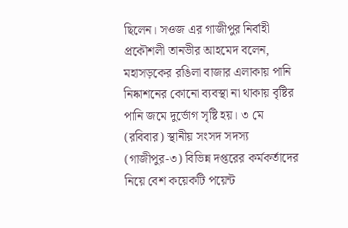ছিলেন। সওজ এর গাজীপুর নির্বাহী প্রকৌশলী তানভীর আহমেদ বলেন, মহাসড়কের রঙিলা বাজার এলাকায় পানি নিষ্কাশনের কোনো ব্যবস্থা না থাকায় বৃষ্টির পানি জমে দুর্ভোগ সৃষ্টি হয়। ৩ মে (রবিবার) স্থানীয় সংসদ সদস্য (গাজীপুর-৩) বিভিন্ন দপ্তরের কর্মকর্তাদের নিয়ে বেশ কয়েকটি পয়েন্ট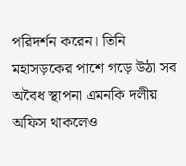পরিদর্শন করেন। তিনি মহাসড়কের পাশে গড়ে উঠা সব অবৈধ স্থাপনা এমনকি দলীয় অফিস থাকলেও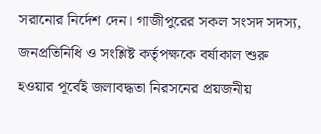সরানোর নির্দেশ দেন। গাজীপুরের সকল সংসদ সদস্য, জনপ্রতিনিধি ও সংশ্লিষ্ট কর্তৃপক্ষকে বর্ষাকাল শুরু হওয়ার পূর্বেই জলাবদ্ধতা নিরসনের প্রয়জনীয়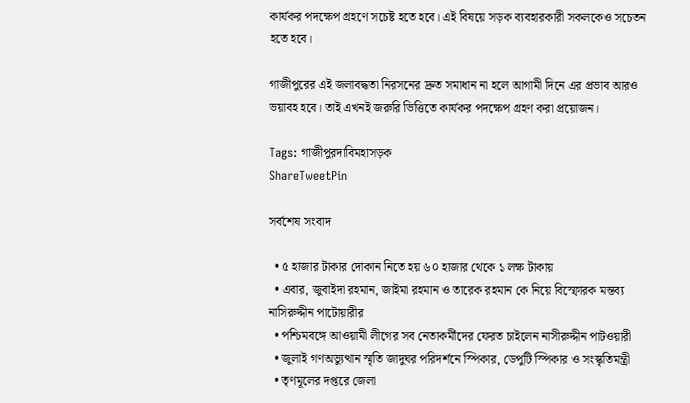কার্যকর পদক্ষেপ গ্রহণে সচেষ্ট হতে হবে। এই বিষয়ে সড়ক ব্যবহারকারী সকলকেও সচেতন হতে হবে।

গাজীপুরের এই জলাবদ্ধতা নিরসনের দ্রুত সমাধান না হলে আগামী দিনে এর প্রভাব আরও ভয়াবহ হবে। তাই এখনই জরুরি ভিত্তিতে কার্যকর পদক্ষেপ গ্রহণ করা প্রয়োজন।

Tags: গাজীপুরদাবিমহাসড়ক
ShareTweetPin

সর্বশেষ সংবাদ

  • ৫ হাজার টাকার দোকান নিতে হয় ৬০ হাজার থেকে ১ লক্ষ টাকায়
  • এবার, জুবাইদা রহমান, জাইমা রহমান ও তারেক রহমান কে নিয়ে বিস্ফোরক মন্তব্য নাসিরুদ্দীন পাটোয়ারীর
  • পশ্চিমবঙ্গে আওয়ামী লীগের সব নেতাকর্মীদের ফেরত চাইলেন নাসীরুদ্দীন পাটওয়ারী
  • জুলাই গণঅভ্যুত্থান স্মৃতি জাদুঘর পরিদর্শনে স্পিকার, ডেপুটি স্পিকার ও সংস্কৃতিমন্ত্রী
  • তৃণমূলের দপ্তরে জেলা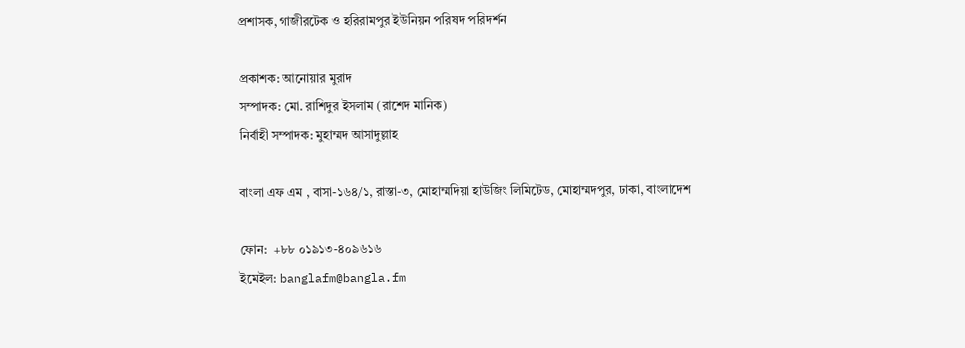প্রশাসক, গাজীরটেক ও হরিরামপুর ইউনিয়ন পরিষদ পরিদর্শন

প্রকাশক: আনোয়ার মুরাদ
সম্পাদক: মো. রাশিদুর ইসলাম (রাশেদ মানিক)
নির্বাহী সম্পাদক: মুহাম্মদ আসাদুল্লাহ

বাংলা এফ এম , বাসা-১৬৪/১, রাস্তা-৩, মোহাম্মদিয়া হাউজিং লিমিটেড, মোহাম্মদপুর, ঢাকা, বাংলাদেশ

ফোন:  +৮৮ ০১৯১৩-৪০৯৬১৬
ইমেইল: banglafm@bangla.fm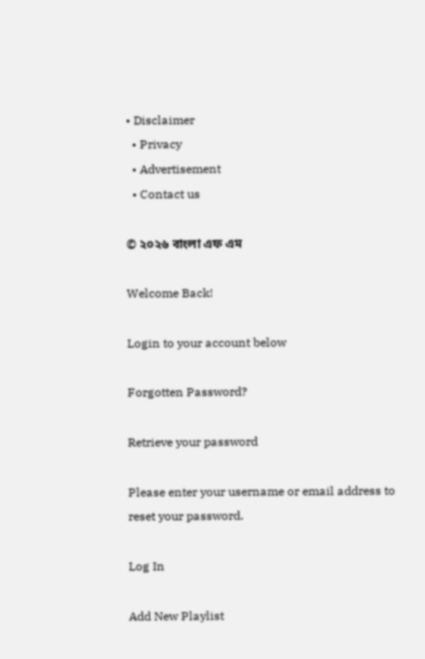• Disclaimer
  • Privacy
  • Advertisement
  • Contact us

© ২০২৬ বাংলা এফ এম

Welcome Back!

Login to your account below

Forgotten Password?

Retrieve your password

Please enter your username or email address to reset your password.

Log In

Add New Playlist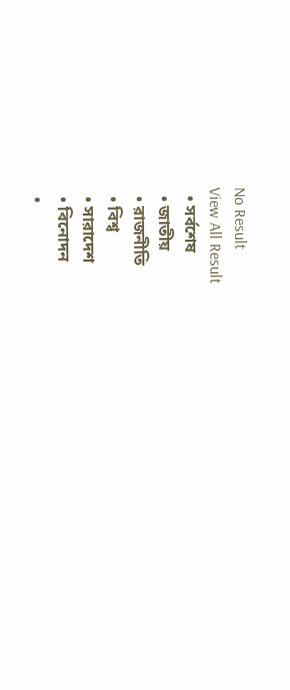No Result
View All Result
  • সর্বশেষ
  • জাতীয়
  • রাজনীতি
  • বিশ্ব
  • সারাদেশ
  • বিনোদন
  •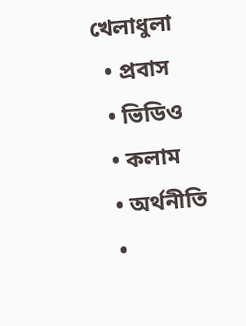খেলাধুলা
  • প্রবাস
  • ভিডিও
  • কলাম
  • অর্থনীতি
  •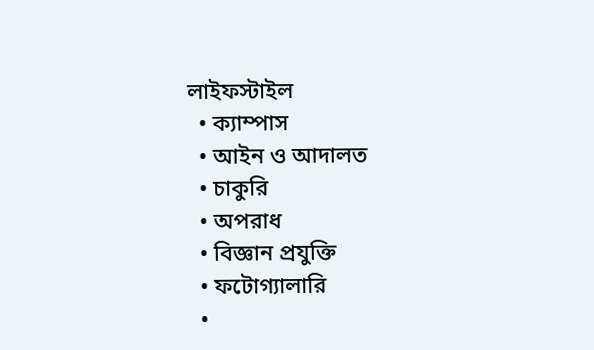লাইফস্টাইল
  • ক্যাম্পাস
  • আইন ও আদালত
  • চাকুরি
  • অপরাধ
  • বিজ্ঞান প্রযুক্তি
  • ফটোগ্যালারি
  •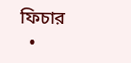ফিচার
  •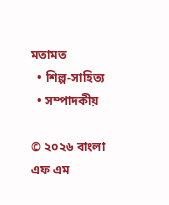মতামত
  • শিল্প-সাহিত্য
  • সম্পাদকীয়

© ২০২৬ বাংলা এফ এম